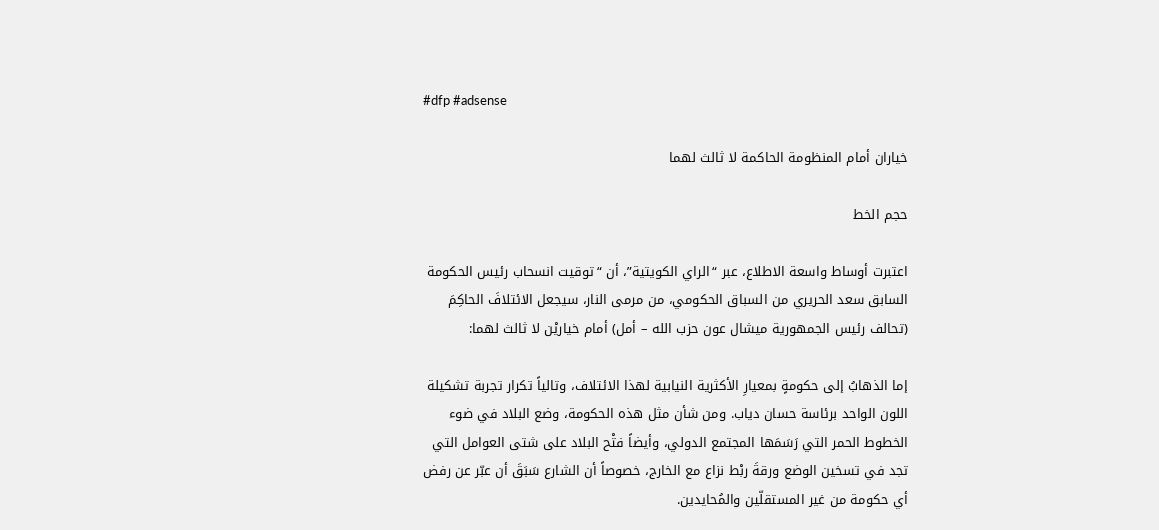#dfp #adsense

خياران أمام المنظومة الحاكمة لا ثالث لهما

حجم الخط

اعتبرت أوساط واسعة الاطلاع، عبر “الراي الكويتية”، أن “توقيت انسحاب رئيس الحكومة السابق سعد الحريري من السباق الحكومي، من مرمى النار، سيجعل الائتلافَ الحاكِمَ (تحالف رئيس الجمهورية ميشال عون حزب الله – أمل) أمام خياريْن لا ثالث لهما:

إما الذهابُ إلى حكومةٍ بمعيارِ الأكثرية النيابية لهذا الائتلاف، وتالياً تكرار تجربة تشكيلة اللون الواحد برئاسة حسان دياب. ومن شأن مثل هذه الحكومة، وضع البلاد في ضوء الخطوط الحمر التي رَسَمَها المجتمع الدولي، وأيضاً فتْح البلاد على شتى العوامل التي تجد في تسخين الوضع ورقةَ ربْط نزاع مع الخارج، خصوصاً أن الشارع سَبَقَ أن عبّر عن رفض أي حكومة من غير المستقلّين والمُحايدين.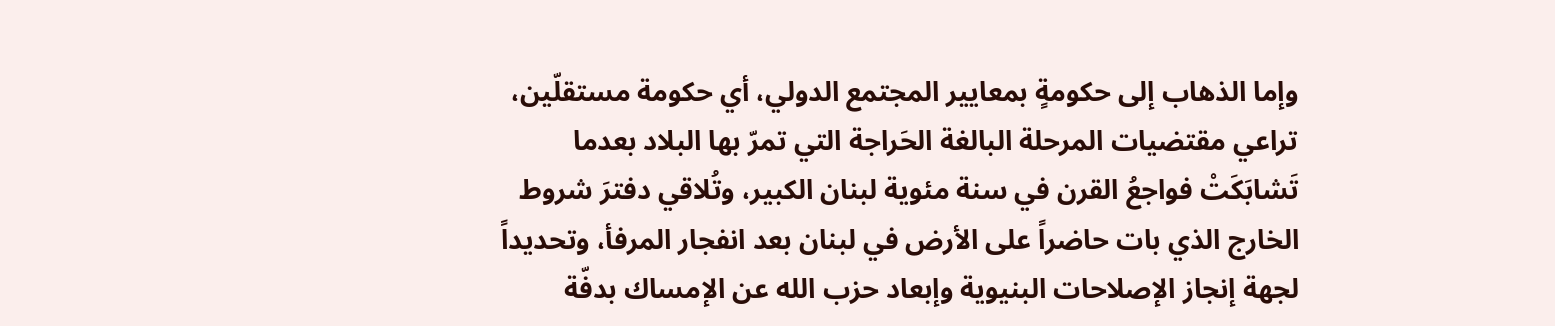وإما الذهاب إلى حكومةٍ بمعايير المجتمع الدولي، أي حكومة مستقلّين، تراعي مقتضيات المرحلة البالغة الحَراجة التي تمرّ بها البلاد بعدما تَشابَكَتْ فواجعُ القرن في سنة مئوية لبنان الكبير، وتُلاقي دفترَ شروط الخارج الذي بات حاضراً على الأرض في لبنان بعد انفجار المرفأ، وتحديداً لجهة إنجاز الإصلاحات البنيوية وإبعاد حزب الله عن الإمساك بدفّة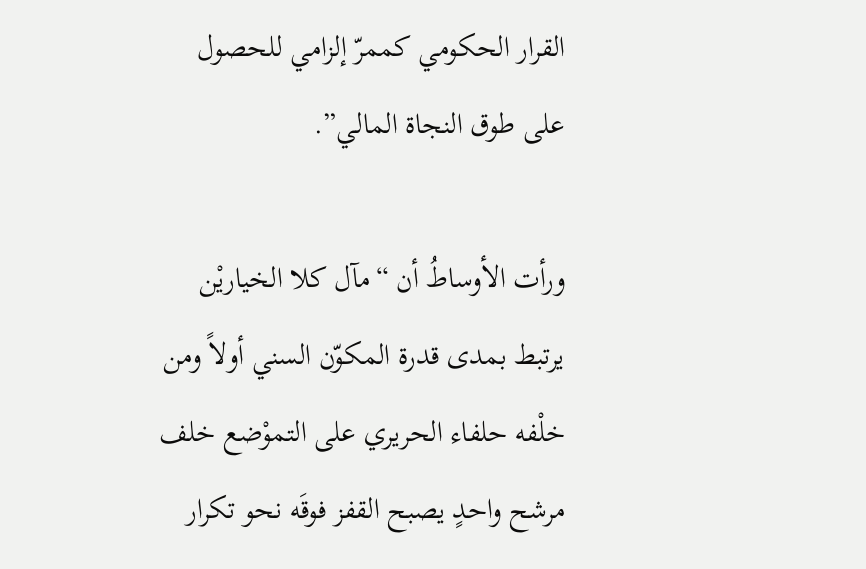القرار الحكومي كممرّ إلزامي للحصول على طوق النجاة المالي”.

ورأت الأوساطُ أن “مآل كلا الخياريْن يرتبط بمدى قدرة المكوّن السني أولاً ومن خلْفه حلفاء الحريري على التموْضع خلف مرشح واحدٍ يصبح القفز فوقَه نحو تكرار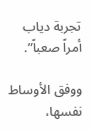تجربة دياب أمراً صعباً”.

ووفق الأوساط نفسها،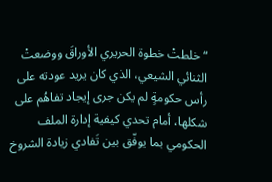“خلطتْ خطوة الحريري الأوراقَ ووضعتْ الثنائي الشيعي، الذي كان يريد عودته على رأس حكومةٍ لم يكن جرى إيجاد تفاهُم على شكلها، أمام تحدي كيفية إدارة الملف الحكومي بما يوفّق بين تَفادي زيادة الشروخ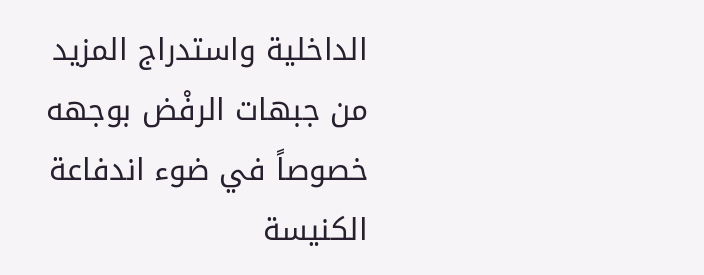الداخلية واستدراج المزيد من جبهات الرفْض بوجهه خصوصاً في ضوء اندفاعة الكنيسة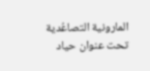المارونية التصاعُدية تحت عنوان حياد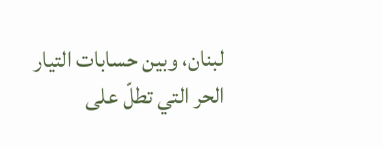لبنان، وبين حسابات التيار الحر التي تطلّ على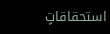استحقاقاتٍ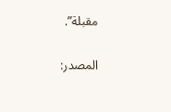مقبلة”.

المصدر: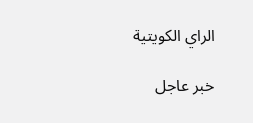الراي الكويتية

خبر عاجل